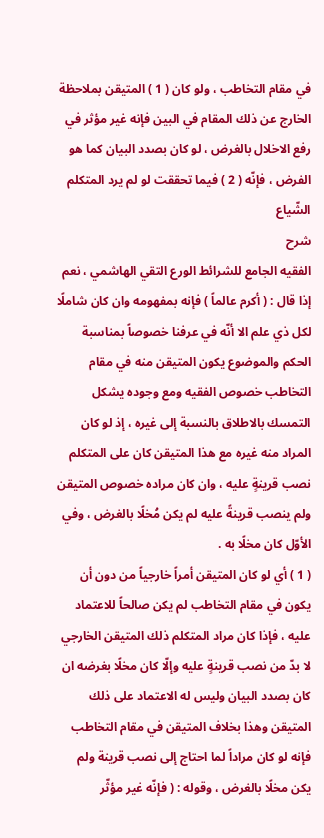في مقام التخاطب ، ولو كان ( 1 ) المتيقن بملاحظة الخارج عن ذلك المقام في البين فإنه غير مؤثر في رفع الاخلال بالغرض ، لو كان بصدد البيان كما هو الفرض ، فإنّه ( 2 ) فيما تحققت لو لم يرد المتكلم الشّياع
شرح
الفقيه الجامع للشرائط الورع التقي الهاشمي ، نعم إذا قال : ( أكرم عالماً ) فإنه بمفهومه وان كان شاملًا لكل ذي علم الا أنّه في عرفنا خصوصاً بمناسبة الحكم والموضوع يكون المتيقن منه في مقام التخاطب خصوص الفقيه ومع وجوده يشكل التمسك بالاطلاق بالنسبة إلى غيره ، إذ لو كان المراد منه غيره مع هذا المتيقن كان على المتكلم نصب قرينةٍ عليه ، وان كان مراده خصوص المتيقن ولم ينصب قرينةً عليه لم يكن مُخلًا بالغرض ، وفي الأوّل كان مخلًا به .
( 1 ) أي لو كان المتيقن أمراً خارجياً من دون أن يكون في مقام التخاطب لم يكن صالحاً للاعتماد عليه ، فإذا كان مراد المتكلم ذلك المتيقن الخارجي لا بدّ من نصب قرينةٍ عليه وإلّا كان مخلًا بغرضه ان كان بصدد البيان وليس له الاعتماد على ذلك المتيقن وهذا بخلاف المتيقن في مقام التخاطب فإنه لو كان مراداً لما احتاج إلى نصب قرينة ولم يكن مخلًا بالغرض ، وقوله : ( فإنّه غير مؤثّر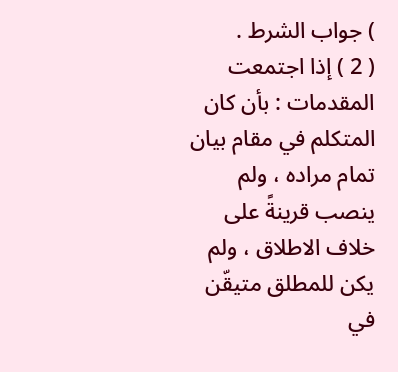) جواب الشرط .
( 2 ) إذا اجتمعت المقدمات : بأن كان المتكلم في مقام بيان تمام مراده ، ولم ينصب قرينةً على خلاف الاطلاق ، ولم يكن للمطلق متيقّن في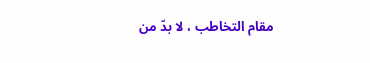مقام التخاطب ، لا بدّ من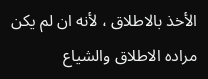الأخذ بالاطلاق ، لأنه ان لم يكن مراده الاطلاق والشياع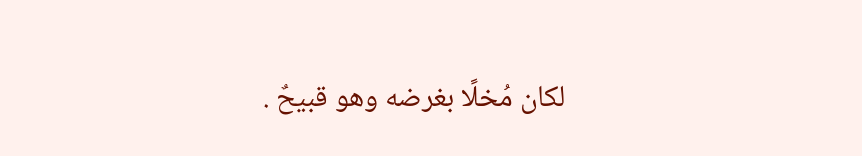لكان مُخلًا بغرضه وهو قبيحٌ .